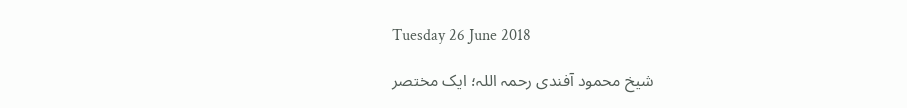Tuesday 26 June 2018

شیخ محمود آفندی رحمہ اللہ؛ ایک مختصر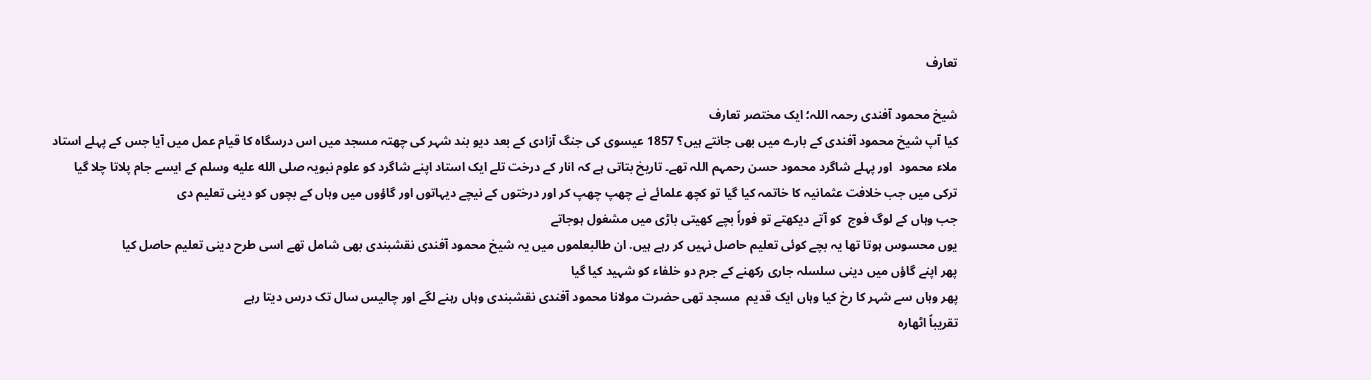تعارف

شیخ محمود آفندی رحمہ اللہ؛ ایک مختصر تعارف
کیا آپ شیخ محمود آفندی کے بارے میں بھی جانتے ہیں؟ 1857 عیسوی کی جنگ آزادی کے بعد دیو بند شہر کی چھتہ مسجد میں اس درسگاہ کا قیام عمل میں آیا جس کے پہلے استاد ملاء محمود  اور پہلے شاگرد محمود حسن رحمہم اللہ تھے۔ تاریخ بتاتی ہے کہ انار کے درخت تلے ایک استاد اپنے شاگرد کو علوم نبویہ صلى الله عليه وسلم کے ایسے جام پلاتا چلا گیا
ترکی میں جب خلافت عثمانیہ کا خاتمہ کیا گیا تو کچھ علمائے نے چھپ چھپ کر اور درختوں کے نیچے دیہاتوں اور گاؤوں میں وہاں کے بچوں کو دینی تعلیم دی
جب وہاں کے لوگ فوج  کو آتے دیکھتے تو فوراً بچے کھیتی باڑی میں مشغول ہوجاتے
یوں محسوس ہوتا تھا یہ بچے کوئی تعلیم حاصل نہیں کر رہے ہیں. ان طالبعلموں میں یہ شیخ محمود آفندی نقشبندی بھی شامل تھے اسی طرح دینی تعلیم حاصل کیا
پھر اپنے گاؤں میں دینی سلسلہ جاری رکھنے کے جرم دو خلفاء کو شہید کیا گیا
پھر وہاں سے شہر کا رخ کیا وہاں ایک قدیم  مسجد تھی حضرت مولانا محمود آفندی نقشبندی وہاں رہنے لگے اور چالیس سال تک درس دیتا رہے
تقریباً اٹھارہ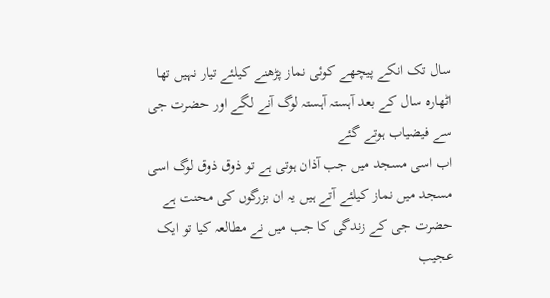سال تک انکے پیچھے کوئی نماز پڑھنے کیلئے تیار نہیں تھا اٹھارہ سال کے بعد آہستہ آہستہ لوگ آنے لگے اور حضرت جی سے فیضیاب ہوتے گئے
اب اسی مسجد میں جب آذان ہوتی ہے تو ذوق ذوق لوگ اسی مسجد میں نماز کیلئے آتے ہیں یہ ان بزرگوں کی محنت ہے
حضرت جی کے زندگی کا جب میں نے مطالعہ کیا تو ایک عجیب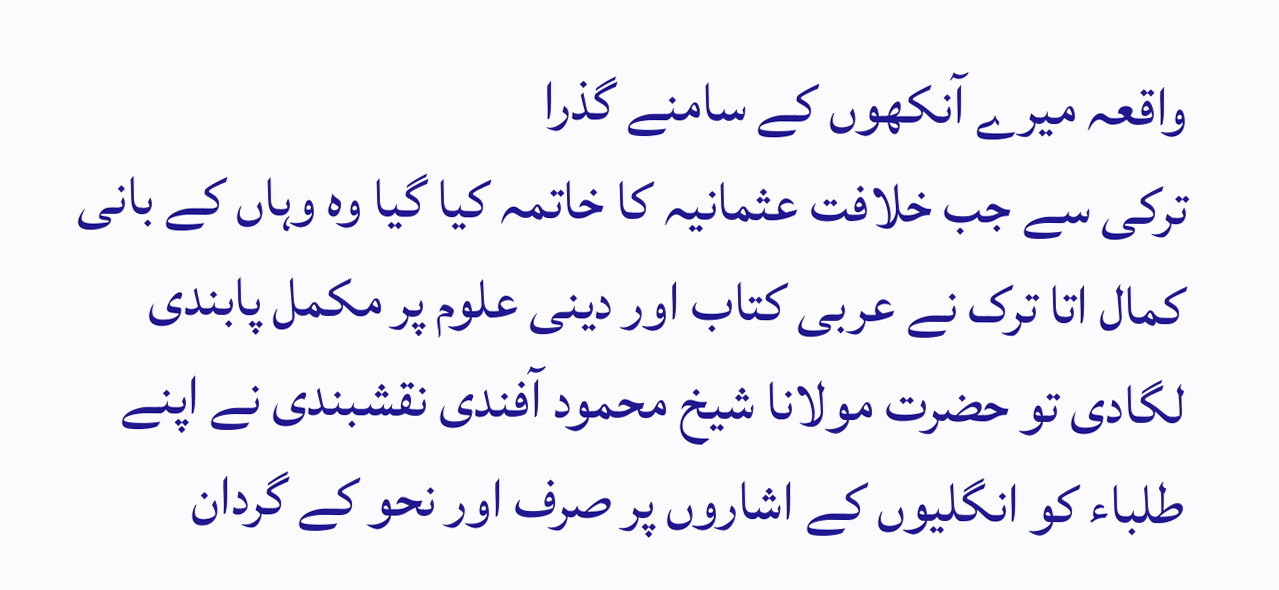واقعہ میرے آنکھوں کے سامنے گذرا
ترکی سے جب خلافت عثمانیہ کا خاتمہ کیا گیا وہ وہاں کے بانی کمال اتا ترک نے عربی کتاب اور دینی علوم پر مکمل پابندی لگادی تو حضرت مولانا شیخ محمود آفندی نقشبندی نے اپنے طلباء کو انگلیوں کے اشاروں پر صرف اور نحو کے گردان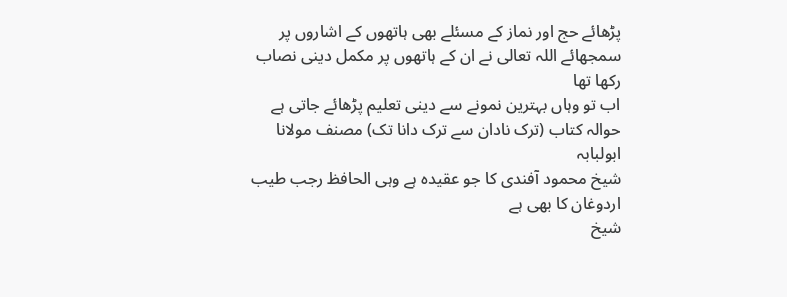پڑھائے حج اور نماز کے مسئلے بھی ہاتھوں کے اشاروں پر سمجھائے اللہ تعالی نے ان کے ہاتھوں پر مکمل دینی نصاب رکھا تھا
اب تو وہاں بہترین نمونے سے دینی تعلیم پڑھائے جاتی ہے
حوالہ کتاب (ترک نادان سے ترک دانا تک) مصنف مولانا ابولبابہ
شیخ محمود آفندی کا جو عقیدہ ہے وہی الحافظ رجب طیب اردوغان کا بھی ہے
شیخ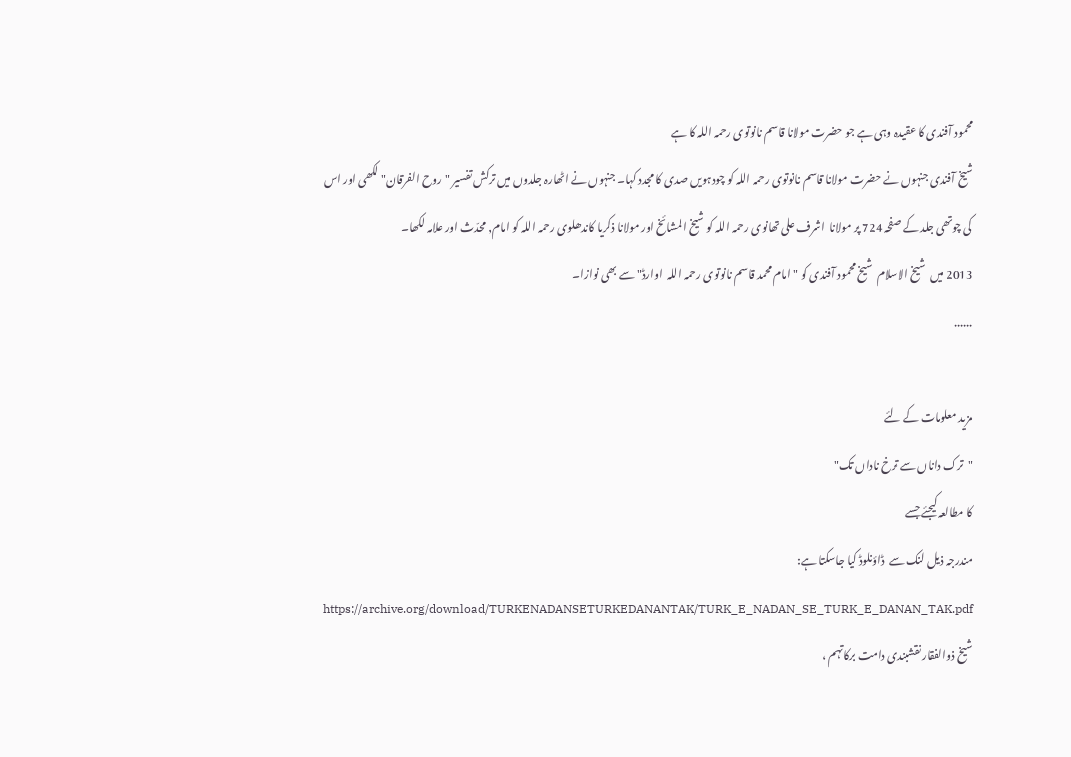محمود آفندی کا عقیدہ وہی ہے جو حضرت مولانا قاسم نانوتوی رحمہ اللہ کا ہے
شیخ آفندی جنہوں نے حضرت مولانا قاسم نانوتوی رحمہ اللہ کو چودہویں صدی کا مجدد کہا۔ جنہوں نے اٹھارہ جلدوں میں ترکش تفسیر "روح الفرقان" لکھی اور اس کی چوتھی جلد کے صفحہ 724 پر مولانا  اشرف علی تھانوی رحمہ اللہ کو شیخ المشائخ اور مولانا ذکریا کاندھلوی رحمہ اللہ کو امام, محدّث اور علامہ لکھا۔
2013 میں  شیخ الاسلام  شیخ محمود آفندی کو "امام محمد قاسم نانوتوی رحمہ اللہ  اوارڈ" سے بھی نوازا۔
......

مزید معلومات کے لئے
"ترک داناں سے ترخ ناداں تک"
کا مطالعہ کیجئے جسے
مندرجہ ذیل لنک سے  ڈاؤنلوڈ کیا جاسکتا ہے:
https://archive.org/download/TURKENADANSETURKEDANANTAK/TURK_E_NADAN_SE_TURK_E_DANAN_TAK.pdf
شیخ ذوالفقار نقشبندی دامت برکاتہم ،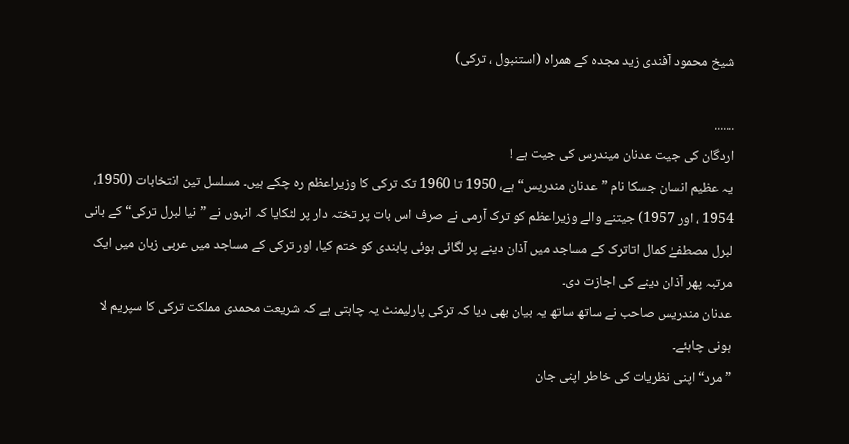شیخ محمود آفندی زید مجدہ کے ھمراہ (استنبول ، ترکی)

.......
اردگان کی جیت عدنان میندرس کی جیت ہے !
یہ عظیم انسان جسکا نام ”عدنان مندریس“ ہے، 1950 تا 1960 تک ترکی کا وزیراعظم رہ چکے ہیں۔ مسلسل تین انتخابات (1950، 1954 ، اور 1957) جیتنے والے وزیراعظم کو ترک آرمی نے صرف اس بات پر تختہ دار پر لٹکایا کہ انہوں نے ”نیا لبرل ترکی“ کے بانی لبرل مصطفےٰ کمال اتاترک کے مساجد میں آذان دینے پر لگائی ہوئی پابندی کو ختم کیا، اور ترکی کے مساجد میں عربی زبان میں ایک مرتبہ پھر آذان دینے کی اجازت دی۔
عدنان مندریس صاحب نے ساتھ ساتھ یہ بیان بھی دیا کہ ترکی پارلیمنٹ یہ چاہتی ہے کہ شریعت محمدی مملکت ترکی کا سپریم لا ہونی چاہئے۔
”مرد“ اپنی نظریات کی خاطر اپنی جان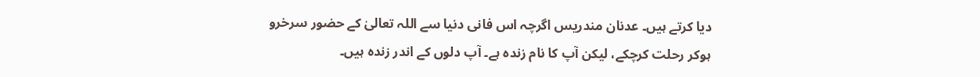دیا کرتے ہیں۔ عدنان مندریس اگرچہ اس فانی دنیا سے اللہ تعالیٰ کے حضور سرخرو ہوکر رحلت کرچکے، لیکن آپ کا نام زندہ ہے۔ آپ دلوں کے اندر زندہ ہیں۔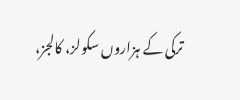ترکی کے ہزاروں سکولز، کالجز،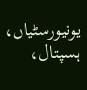یونیورسٹیاں، ہسپتال،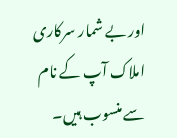اور بے شمار سرکاری املاک آپ کے نام سے منسوب ہیں۔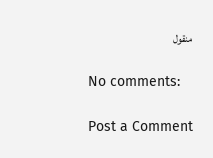منقول

No comments:

Post a Comment